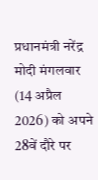प्रधानमंत्री नरेंद्र मोदी मंगलवार (14 अप्रैल 2026) को अपने 28वें दौरे पर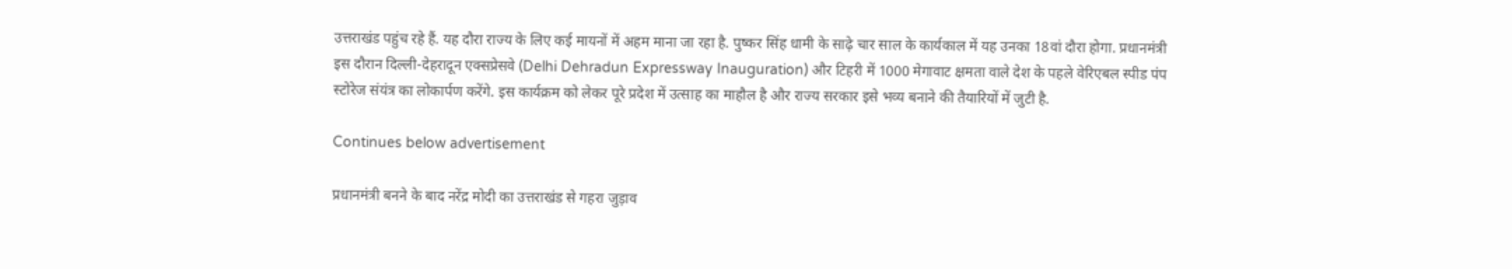उत्तराखंड पहुंच रहे हैं. यह दौरा राज्य के लिए कई मायनों में अहम माना जा रहा है. पुष्कर सिंह धामी के साढ़े चार साल के कार्यकाल में यह उनका 18वां दौरा होगा. प्रधानमंत्री इस दौरान दिल्ली-देहरादून एक्सप्रेसवे (Delhi Dehradun Expressway Inauguration) और टिहरी में 1000 मेगावाट क्षमता वाले देश के पहले वेरिएबल स्पीड पंप स्टोरेज संयंत्र का लोकार्पण करेंगे. इस कार्यक्रम को लेकर पूरे प्रदेश में उत्साह का माहौल है और राज्य सरकार इसे भव्य बनाने की तैयारियों में जुटी है.

Continues below advertisement

प्रधानमंत्री बनने के बाद नरेंद्र मोदी का उत्तराखंड से गहरा जुड़ाव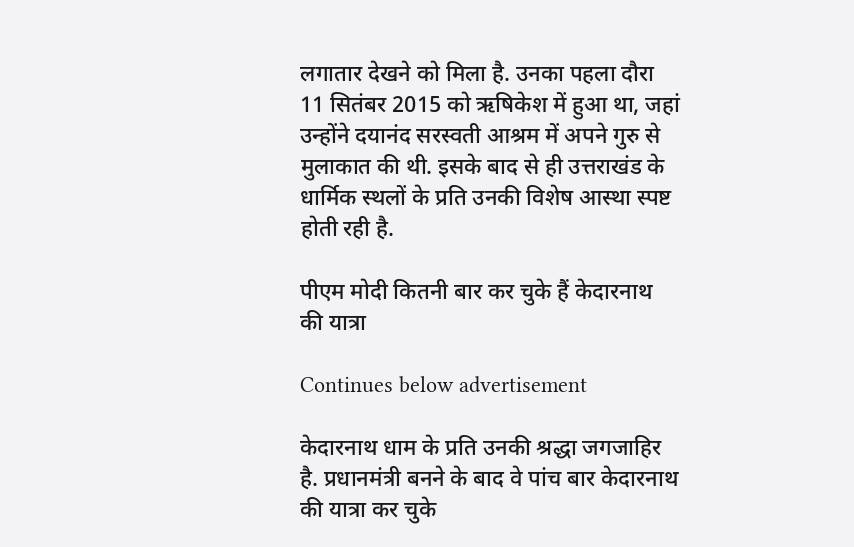लगातार देखने को मिला है. उनका पहला दौरा 11 सितंबर 2015 को ऋषिकेश में हुआ था, जहां उन्होंने दयानंद सरस्वती आश्रम में अपने गुरु से मुलाकात की थी. इसके बाद से ही उत्तराखंड के धार्मिक स्थलों के प्रति उनकी विशेष आस्था स्पष्ट होती रही है.

पीएम मोदी कितनी बार कर चुके हैं केदारनाथ की यात्रा

Continues below advertisement

केदारनाथ धाम के प्रति उनकी श्रद्धा जगजाहिर है. प्रधानमंत्री बनने के बाद वे पांच बार केदारनाथ की यात्रा कर चुके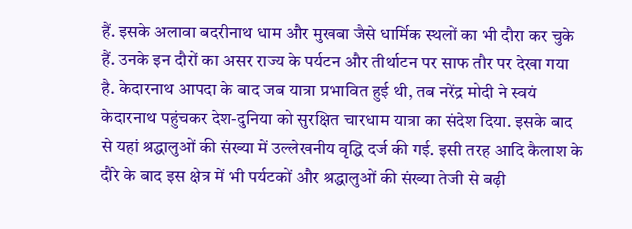हैं. इसके अलावा बदरीनाथ धाम और मुखबा जैसे धार्मिक स्थलों का भी दौरा कर चुके हैं. उनके इन दौरों का असर राज्य के पर्यटन और तीर्थाटन पर साफ तौर पर देखा गया है. केदारनाथ आपदा के बाद जब यात्रा प्रभावित हुई थी, तब नरेंद्र मोदी ने स्वयं केदारनाथ पहुंचकर देश-दुनिया को सुरक्षित चारधाम यात्रा का संदेश दिया. इसके बाद से यहां श्रद्धालुओं की संख्या में उल्लेखनीय वृद्धि दर्ज की गई. इसी तरह आदि कैलाश के दौरे के बाद इस क्षेत्र में भी पर्यटकों और श्रद्धालुओं की संख्या तेजी से बढ़ी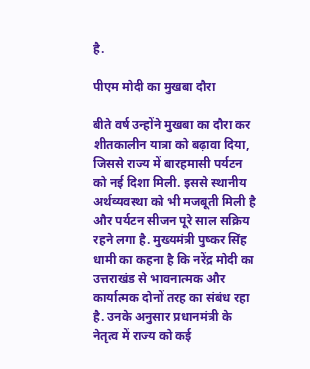है.

पीएम मोदी का मुखबा दौरा

बीते वर्ष उन्होंने मुखबा का दौरा कर शीतकालीन यात्रा को बढ़ावा दिया, जिससे राज्य में बारहमासी पर्यटन को नई दिशा मिली. इससे स्थानीय अर्थव्यवस्था को भी मजबूती मिली है और पर्यटन सीजन पूरे साल सक्रिय रहने लगा है. मुख्यमंत्री पुष्कर सिंह धामी का कहना है कि नरेंद्र मोदी का उत्तराखंड से भावनात्मक और कार्यात्मक दोनों तरह का संबंध रहा है. उनके अनुसार प्रधानमंत्री के नेतृत्व में राज्य को कई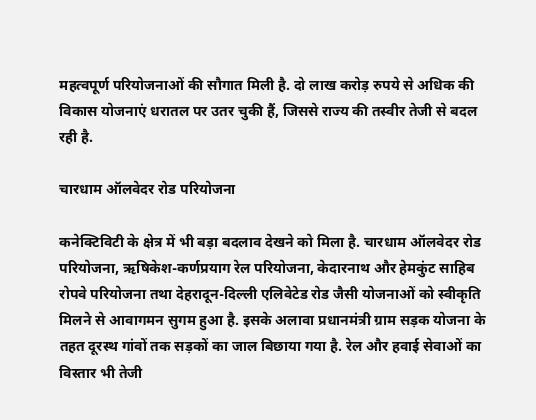महत्वपूर्ण परियोजनाओं की सौगात मिली है. दो लाख करोड़ रुपये से अधिक की विकास योजनाएं धरातल पर उतर चुकी हैं, जिससे राज्य की तस्वीर तेजी से बदल रही है.

चारधाम ऑलवेदर रोड परियोजना

कनेक्टिविटी के क्षेत्र में भी बड़ा बदलाव देखने को मिला है. चारधाम ऑलवेदर रोड परियोजना, ऋषिकेश-कर्णप्रयाग रेल परियोजना, केदारनाथ और हेमकुंट साहिब रोपवे परियोजना तथा देहरादून-दिल्ली एलिवेटेड रोड जैसी योजनाओं को स्वीकृति मिलने से आवागमन सुगम हुआ है. इसके अलावा प्रधानमंत्री ग्राम सड़क योजना के तहत दूरस्थ गांवों तक सड़कों का जाल बिछाया गया है. रेल और हवाई सेवाओं का विस्तार भी तेजी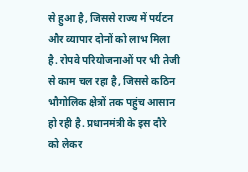से हुआ है, जिससे राज्य में पर्यटन और व्यापार दोनों को लाभ मिला है. रोपवे परियोजनाओं पर भी तेजी से काम चल रहा है, जिससे कठिन भौगोलिक क्षेत्रों तक पहुंच आसान हो रही है. प्रधानमंत्री के इस दौरे को लेकर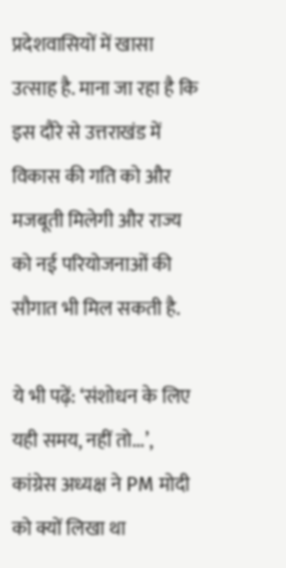प्रदेशवासियों में खासा उत्साह है. माना जा रहा है कि इस दौरे से उत्तराखंड में विकास की गति को और मजबूती मिलेगी और राज्य को नई परियोजनाओं की सौगात भी मिल सकती है.

ये भी पढ़ें: ‘संशोधन के लिए यही समय, नहीं तो...’, कांग्रेस अध्यक्ष ने PM मोदी को क्यों लिखा था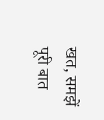खत, समझें पूरी बात